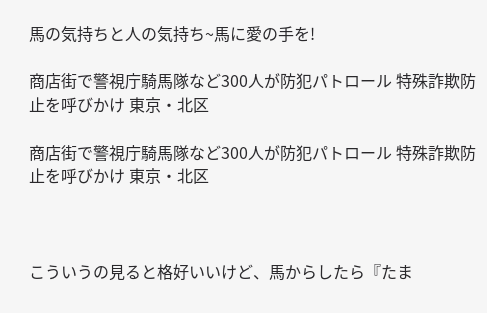馬の気持ちと人の気持ち~馬に愛の手を!

商店街で警視庁騎馬隊など300人が防犯パトロール 特殊詐欺防止を呼びかけ 東京・北区

商店街で警視庁騎馬隊など300人が防犯パトロール 特殊詐欺防止を呼びかけ 東京・北区



こういうの見ると格好いいけど、馬からしたら『たま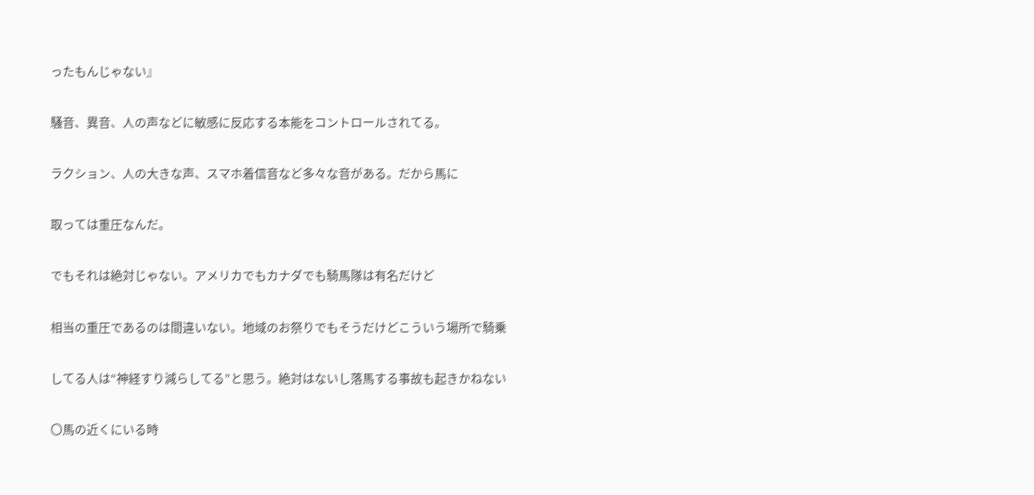ったもんじゃない』

騒音、異音、人の声などに敏感に反応する本能をコントロールされてる。

ラクション、人の大きな声、スマホ着信音など多々な音がある。だから馬に

取っては重圧なんだ。

でもそれは絶対じゃない。アメリカでもカナダでも騎馬隊は有名だけど

相当の重圧であるのは間違いない。地域のお祭りでもそうだけどこういう場所で騎乗

してる人は“神経すり減らしてる”と思う。絶対はないし落馬する事故も起きかねない

〇馬の近くにいる時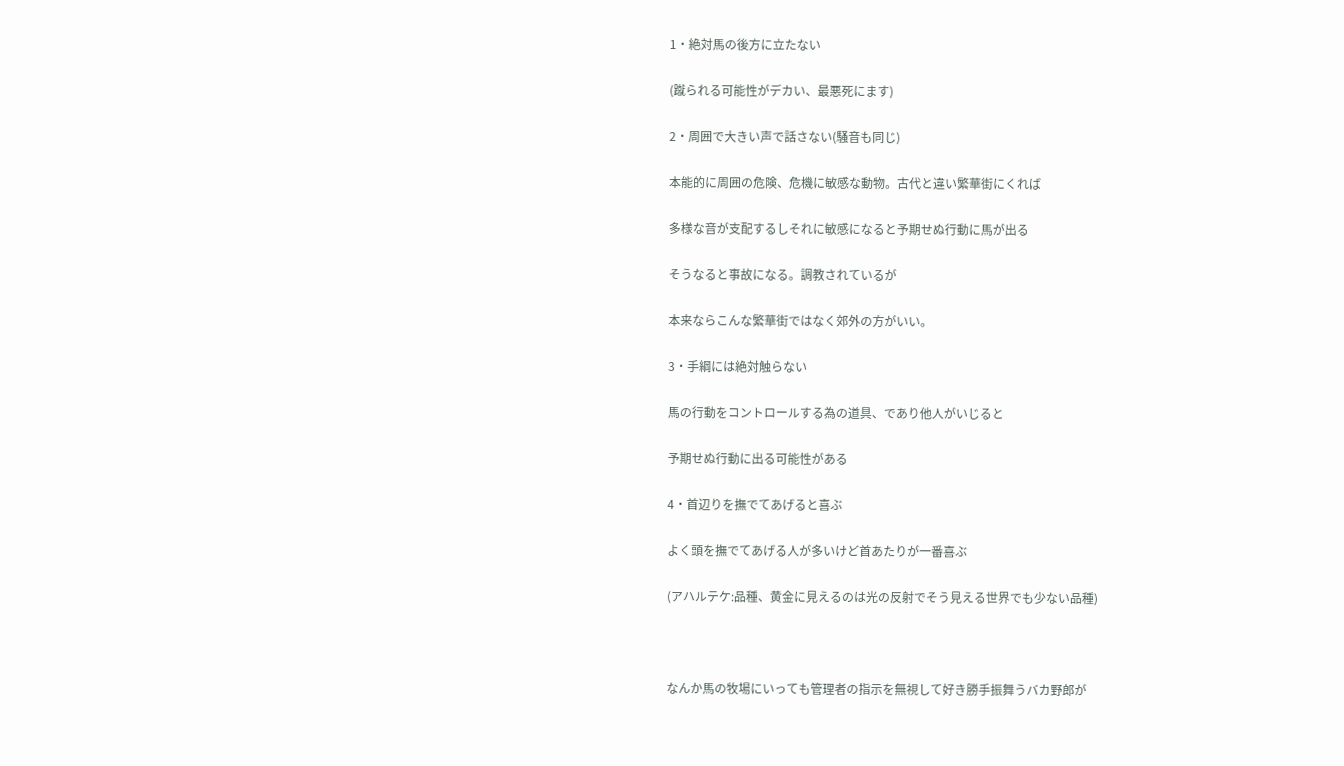1・絶対馬の後方に立たない

(蹴られる可能性がデカい、最悪死にます)

2・周囲で大きい声で話さない(騒音も同じ)

本能的に周囲の危険、危機に敏感な動物。古代と違い繁華街にくれば

多様な音が支配するしそれに敏感になると予期せぬ行動に馬が出る

そうなると事故になる。調教されているが

本来ならこんな繁華街ではなく郊外の方がいい。

3・手綱には絶対触らない

馬の行動をコントロールする為の道具、であり他人がいじると

予期せぬ行動に出る可能性がある

4・首辺りを撫でてあげると喜ぶ

よく頭を撫でてあげる人が多いけど首あたりが一番喜ぶ

(アハルテケ:品種、黄金に見えるのは光の反射でそう見える世界でも少ない品種)



なんか馬の牧場にいっても管理者の指示を無視して好き勝手振舞うバカ野郎が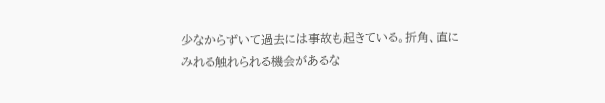少なからずいて過去には事故も起きている。折角、直にみれる触れられる機会があるな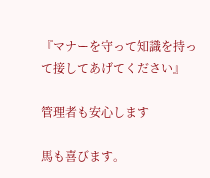『マナーを守って知識を持って接してあげてください』

管理者も安心します

馬も喜びます。